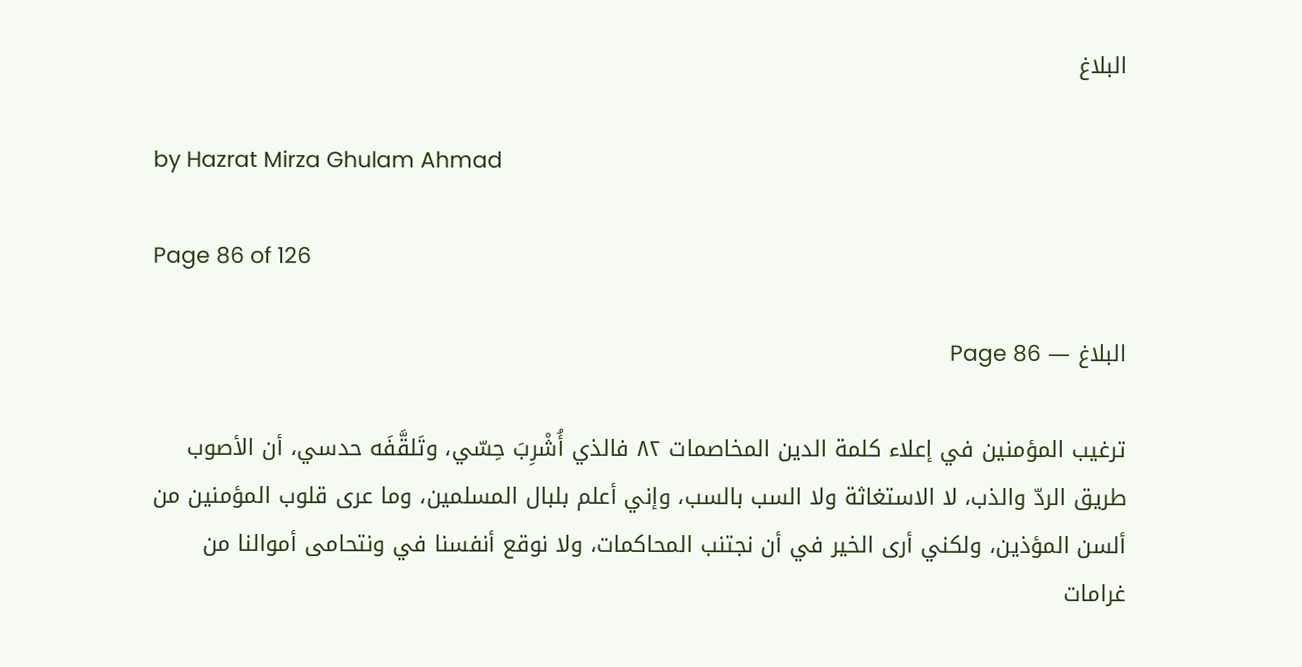البلاغ

by Hazrat Mirza Ghulam Ahmad

Page 86 of 126

البلاغ — Page 86

ترغيب المؤمنين في إعلاء كلمة الدين المخاصمات ۸۲ فالذي أُشْرِبَ حِسّي، وتَلقَّفَه حدسي، أن الأصوب طريق الردّ والذب، لا الاستغاثة ولا السب بالسب، وإني أعلم بلبال المسلمين، وما عرى قلوب المؤمنين من ألسن المؤذين، ولكني أرى الخير في أن نجتنب المحاكمات، ولا نوقع أنفسنا في ونتحامى أموالنا من غرامات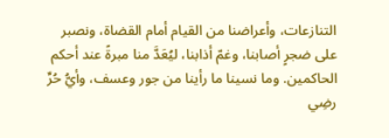التنازعات، وأعراضنا من القيام أمام القضاة، ونصبر على ضجرٍ أصابنا، وغمّ أذابنا، ليُعَدَّ منا مبرةً عند أحكم الحاكمين. وما نسينا ما رأينا من جور وعسف، وأيُّ حُرِّ رضِي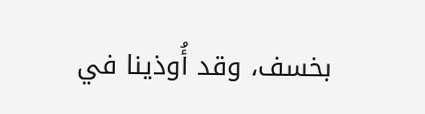بخسف، وقد أُوذينا في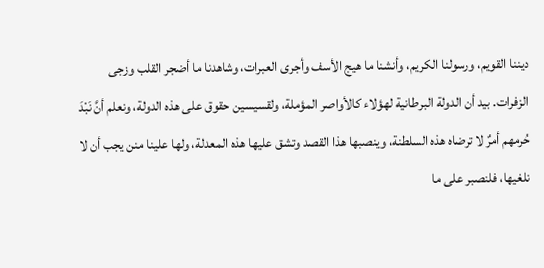ديننا القويم، ورسولنا الكريم، وأنشنا ما هيج الأسف وأجرى العبرات، وشاهدنا ما أضجر القلب وزجى الزفرات. بيد أن الدولة البرطانية لهؤلاء كالأواصر المؤملة، ولقسيسين حقوق على هذه الدولة، ونعلم أنَّ نَبْدَ حُرمهم أمرٌ لا ترضاه هذه السلطنة، وينصبها هذا القصد وتشق عليها هذه المعدلة، ولها علينا منن يجب أن لا نلغيها، فلنصبر على ما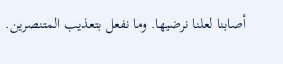أصابنا لعلنا نرضيها. وما نفعل بتعذيب المتنصرين.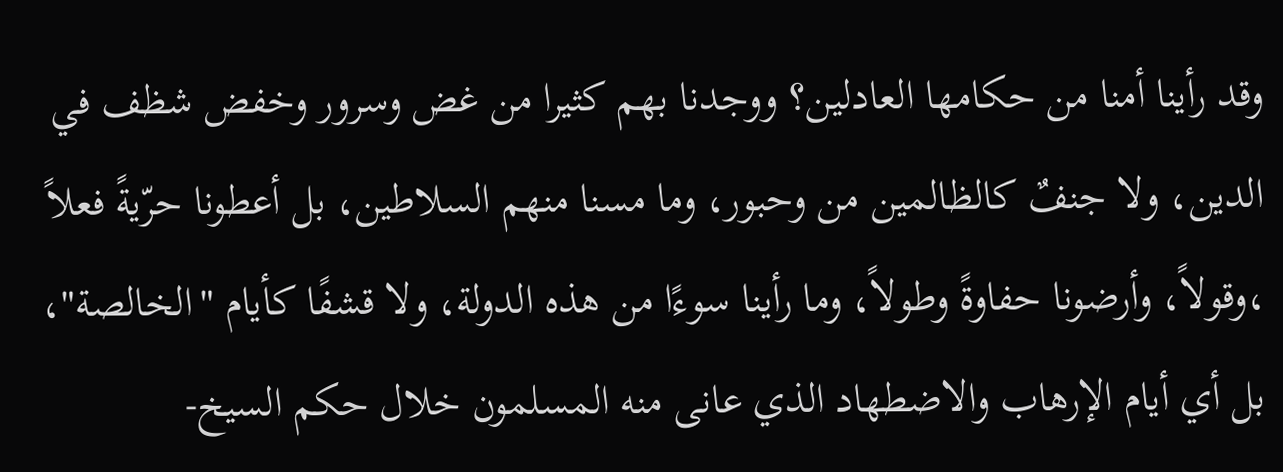وقد رأينا أمنا من حكامها العادلين؟ ووجدنا بهم كثيرا من غض وسرور وخفض شظف في الدين، ولا جنفٌ كالظالمين من وحبور، وما مسنا منهم السلاطين، بل أعطونا حرّيةً فعلاً ،وقولاً، وأرضونا حفاوةً وطولاً، وما رأينا سوءًا من هذه الدولة، ولا قشفًا كأيام "الخالصة"، بل أي أيام الإرهاب والاضطهاد الذي عانى منه المسلمون خلال حكم السيخ-